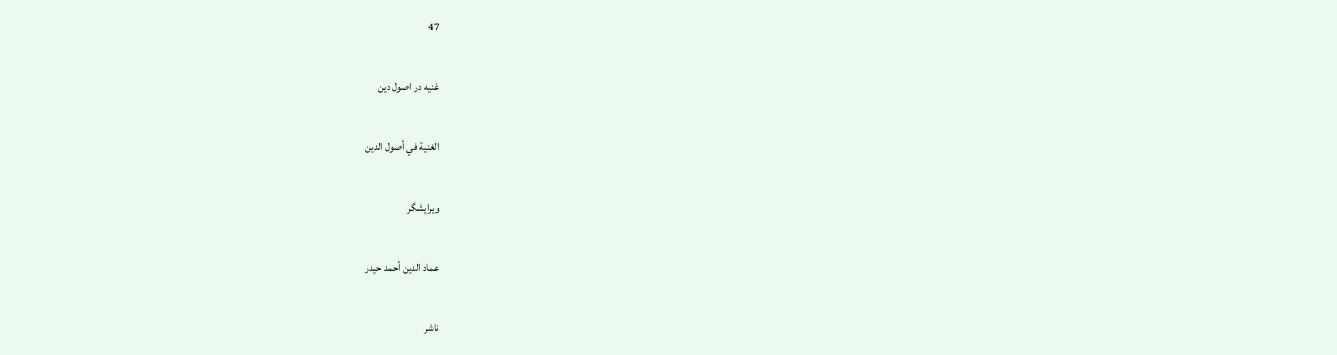47

غنیه در اصول دین

الغنية في أصول الدين

ویرایشگر

عماد الدين أحمد حيدر

ناشر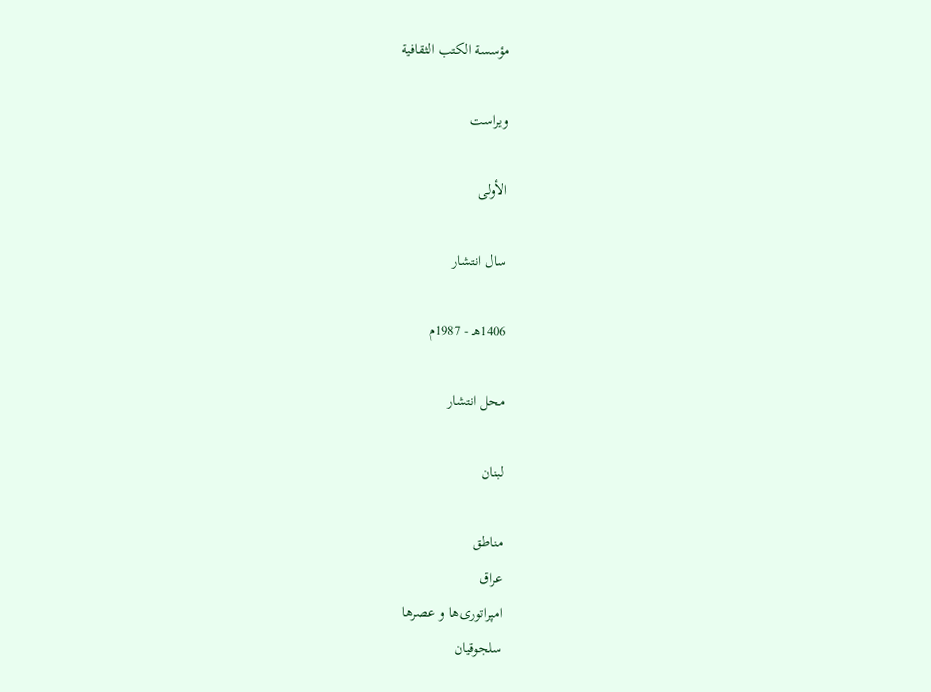مؤسسة الكتب الثقافية

ویراست

الأولى

سال انتشار

1406هـ - 1987م

محل انتشار

لبنان

مناطق
عراق
امپراتوری‌ها و عصرها
سلجوقیان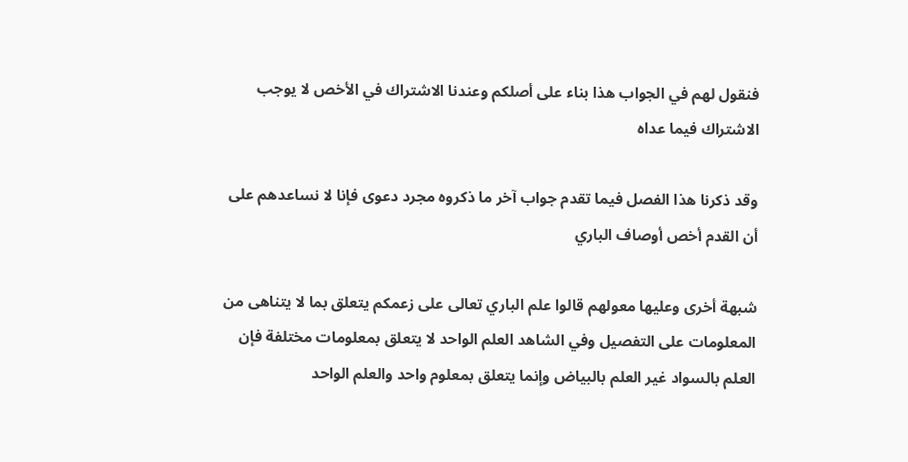فنقول لهم في الجواب هذا بناء على أصلكم وعندنا الاشتراك في الأخص لا يوجب الاشتراك فيما عداه

وقد ذكرنا هذا الفصل فيما تقدم جواب آخر ما ذكروه مجرد دعوى فإنا لا نساعدهم على أن القدم أخص أوصاف الباري

شبهة أخرى وعليها معولهم قالوا علم الباري تعالى على زعمكم يتعلق بما لا يتناهى من المعلومات على التفصيل وفي الشاهد العلم الواحد لا يتعلق بمعلومات مختلفة فإن العلم بالسواد غير العلم بالبياض وإنما يتعلق بمعلوم واحد والعلم الواحد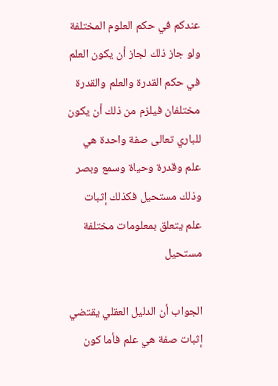عندكم في حكم العلوم المختلفة ولو جاز ذلك لجاز أن يكون العلم في حكم القدرة والعلم والقدرة مختلفان فيلزم من ذلك أن يكون للباري تعالى صفة واحدة هي علم وقدرة وحياة وسمع وبصر وذلك مستحيل فكذلك إثبات علم يتعلق بمعلومات مختلفة مستحيل

الجواب أن الدليل العقلي يقتضي إثبات صفة هي علم فأما كون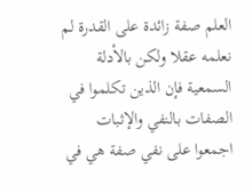العلم صفة زائدة على القدرة لم نعلمه عقلا ولكن بالأدلة السمعية فإن الذين تكلموا في الصفات بالنفي والإثبات اجمعوا على نفي صفة هي في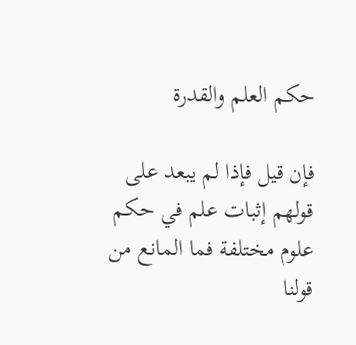حكم العلم والقدرة

فإن قيل فإذا لم يبعد على قولهم إثبات علم في حكم علوم مختلفة فما المانع من قولنا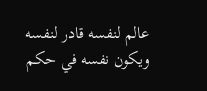عالم لنفسه قادر لنفسه ويكون نفسه في حكم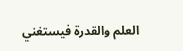العلم والقدرة فيستغني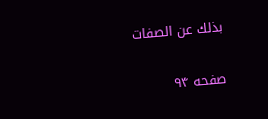بذلك عن الصفات

صفحه ۹۴